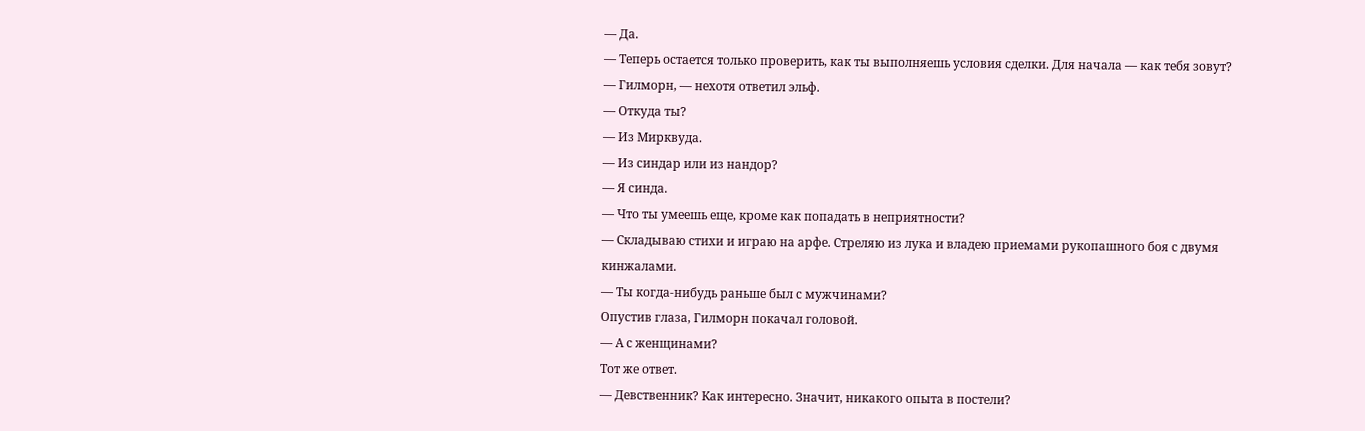— Да.
— Теперь остается только проверить, как ты выполняешь условия сделки. Для начала — как тебя зовут?
— Гилморн, — нехотя ответил эльф.
— Откуда ты?
— Из Мирквуда.
— Из синдар или из нандор?
— Я синда.
— Что ты умеешь еще, кроме как попадать в неприятности?
— Складываю стихи и играю на арфе. Стреляю из лука и владею приемами рукопашного боя с двумя кинжалами.
— Ты когда-нибудь раньше был с мужчинами?
Опустив глаза, Гилморн покачал головой.
— А с женщинами?
Тот же ответ.
— Девственник? Как интересно. Значит, никакого опыта в постели?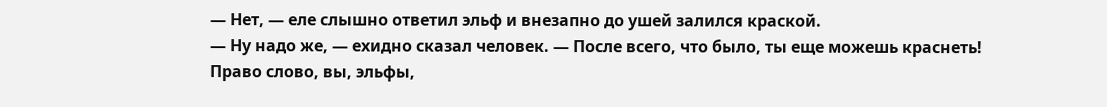— Нет, — еле слышно ответил эльф и внезапно до ушей залился краской.
— Ну надо же, — ехидно сказал человек. — После всего, что было, ты еще можешь краснеть! Право слово, вы, эльфы,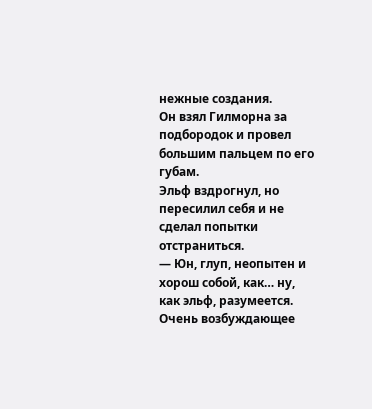нежные создания.
Он взял Гилморна за подбородок и провел большим пальцем по его губам.
Эльф вздрогнул, но пересилил себя и не сделал попытки отстраниться.
— Юн, глуп, неопытен и хорош собой, как… ну, как эльф, разумеется. Очень возбуждающее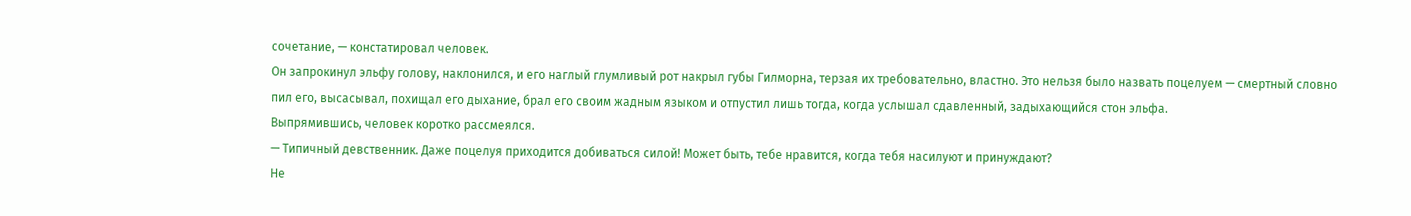сочетание, — констатировал человек.
Он запрокинул эльфу голову, наклонился, и его наглый глумливый рот накрыл губы Гилморна, терзая их требовательно, властно. Это нельзя было назвать поцелуем — смертный словно пил его, высасывал, похищал его дыхание, брал его своим жадным языком и отпустил лишь тогда, когда услышал сдавленный, задыхающийся стон эльфа.
Выпрямившись, человек коротко рассмеялся.
— Типичный девственник. Даже поцелуя приходится добиваться силой! Может быть, тебе нравится, когда тебя насилуют и принуждают?
Не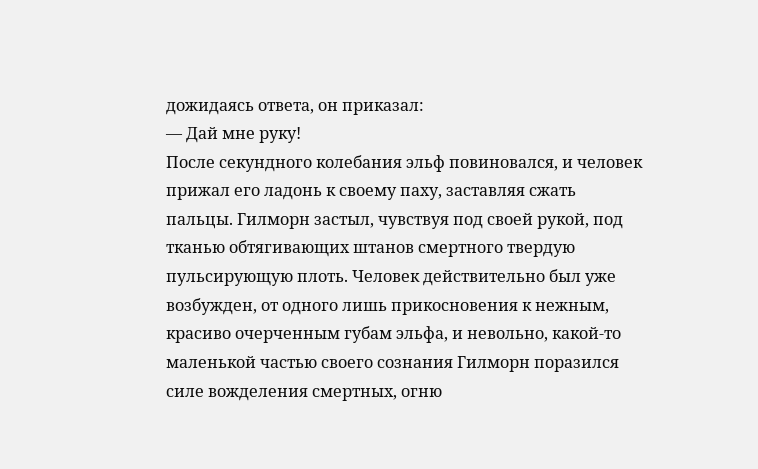дожидаясь ответа, он приказал:
— Дай мне руку!
После секундного колебания эльф повиновался, и человек прижал его ладонь к своему паху, заставляя сжать пальцы. Гилморн застыл, чувствуя под своей рукой, под тканью обтягивающих штанов смертного твердую пульсирующую плоть. Человек действительно был уже возбужден, от одного лишь прикосновения к нежным, красиво очерченным губам эльфа, и невольно, какой-то маленькой частью своего сознания Гилморн поразился силе вожделения смертных, огню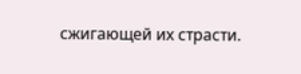сжигающей их страсти.